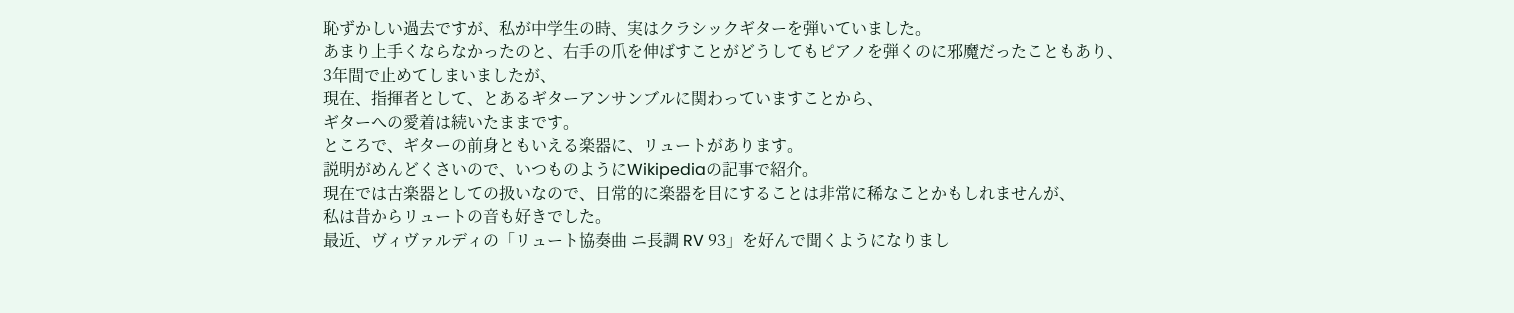恥ずかしい過去ですが、私が中学生の時、実はクラシックギターを弾いていました。
あまり上手くならなかったのと、右手の爪を伸ばすことがどうしてもピアノを弾くのに邪魔だったこともあり、
3年間で止めてしまいましたが、
現在、指揮者として、とあるギターアンサンブルに関わっていますことから、
ギターへの愛着は続いたままです。
ところで、ギターの前身ともいえる楽器に、リュートがあります。
説明がめんどくさいので、いつものようにWikipediaの記事で紹介。
現在では古楽器としての扱いなので、日常的に楽器を目にすることは非常に稀なことかもしれませんが、
私は昔からリュートの音も好きでした。
最近、ヴィヴァルディの「リュート協奏曲 ニ長調 RV 93」を好んで聞くようになりまし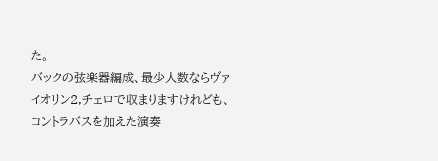た。
バックの弦楽器編成、最少人数ならヴァイオリン2,チェロで収まりますけれども、
コントラバスを加えた演奏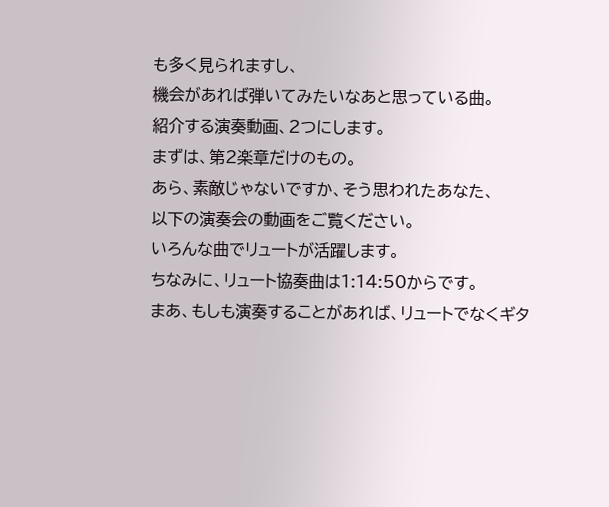も多く見られますし、
機会があれば弾いてみたいなあと思っている曲。
紹介する演奏動画、2つにします。
まずは、第2楽章だけのもの。
あら、素敵じゃないですか、そう思われたあなた、
以下の演奏会の動画をご覧ください。
いろんな曲でリュートが活躍します。
ちなみに、リュート協奏曲は1:14:50からです。
まあ、もしも演奏することがあれば、リュートでなくギタ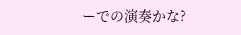ーでの演奏かな?